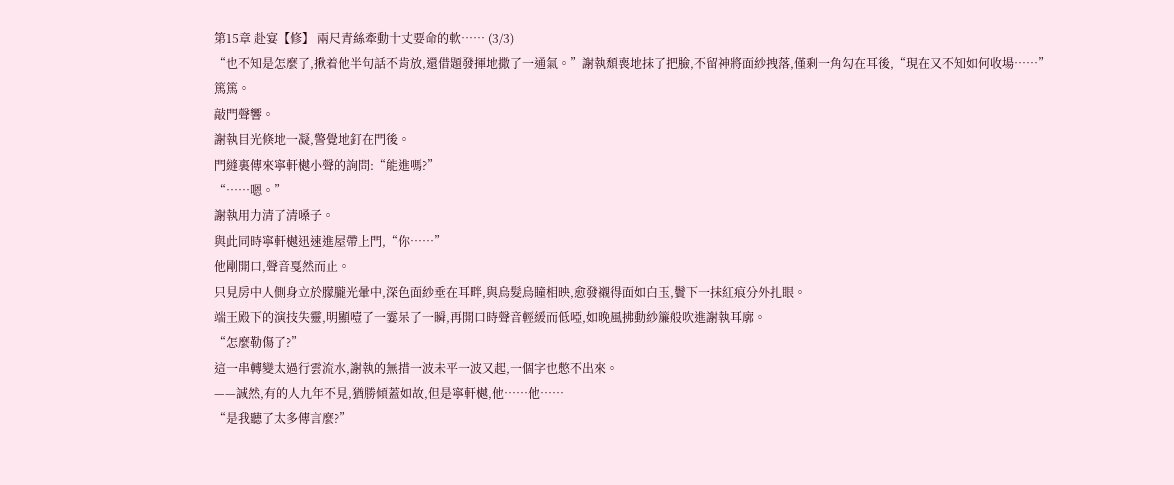第15章 赴宴【修】 兩尺青絲牽動十丈要命的軟…… (3/3)
“也不知是怎麼了,揪着他半句話不肯放,還借題發揮地撒了一通氣。”謝執頹喪地抹了把臉,不留神將面紗拽落,僅剩一角勾在耳後,“現在又不知如何收場……”
篤篤。
敲門聲響。
謝執目光倏地一凝,警覺地釘在門後。
門縫裏傳來寧軒樾小聲的詢問:“能進嗎?”
“……嗯。”
謝執用力清了清嗓子。
與此同時寧軒樾迅速進屋帶上門,“你……”
他剛開口,聲音戛然而止。
只見房中人側身立於朦朧光暈中,深色面紗垂在耳畔,與烏髮烏瞳相映,愈發襯得面如白玉,鬢下一抹紅痕分外扎眼。
端王殿下的演技失靈,明顯噎了一霎呆了一瞬,再開口時聲音輕緩而低啞,如晚風拂動紗簾般吹進謝執耳廓。
“怎麼勒傷了?”
這一串轉變太過行雲流水,謝執的無措一波未平一波又起,一個字也憋不出來。
——誠然,有的人九年不見,猶勝傾蓋如故,但是寧軒樾,他……他……
“是我聽了太多傳言麼?”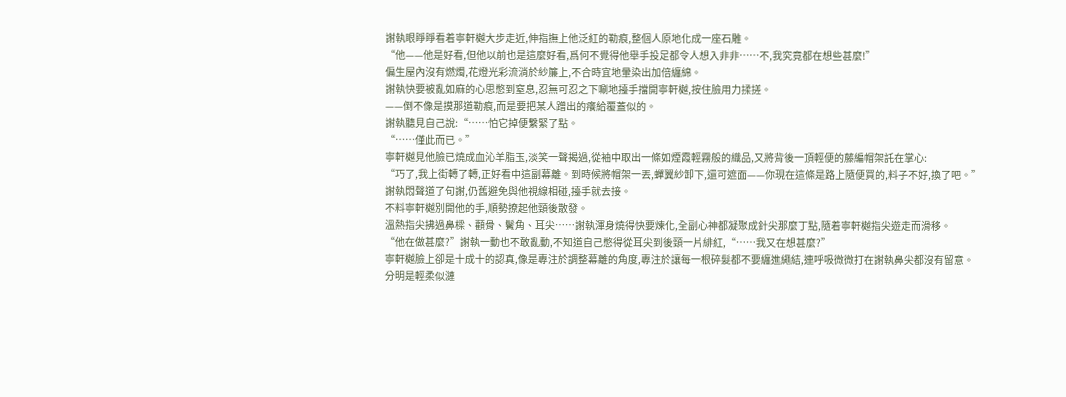謝執眼睜睜看着寧軒樾大步走近,伸指撫上他泛紅的勒痕,整個人原地化成一座石雕。
“他——他是好看,但他以前也是這麼好看,爲何不覺得他舉手投足都令人想入非非……不,我究竟都在想些甚麼!”
偏生屋內沒有燃燭,花燈光彩流淌於紗簾上,不合時宜地暈染出加倍纏綿。
謝執快要被亂如麻的心思憋到窒息,忍無可忍之下唰地擡手擋開寧軒樾,按住臉用力揉搓。
——倒不像是摸那道勒痕,而是要把某人蹭出的癢給覆蓋似的。
謝執聽見自己說:“……怕它掉便繫緊了點。
“……僅此而已。”
寧軒樾見他臉已燒成血沁羊脂玉,淡笑一聲揭過,從袖中取出一條如煙霞輕霧般的織品,又將背後一頂輕便的藤編帽架託在掌心:
“巧了,我上街轉了轉,正好看中這副幕離。到時候將帽架一丟,蟬翼紗卸下,還可遮面——你現在這條是路上隨便買的,料子不好,換了吧。”
謝執悶聲道了句謝,仍舊避免與他視線相碰,擡手就去接。
不料寧軒樾別開他的手,順勢撩起他頸後散發。
溫熱指尖拂過鼻樑、顴骨、鬢角、耳尖……謝執渾身燒得快要煉化,全副心神都凝聚成針尖那麼丁點,隨着寧軒樾指尖遊走而滑移。
“他在做甚麼?”謝執一動也不敢亂動,不知道自己憋得從耳尖到後頸一片緋紅,“……我又在想甚麼?”
寧軒樾臉上卻是十成十的認真,像是專注於調整幕離的角度,專注於讓每一根碎髮都不要纏進繩結,連呼吸微微打在謝執鼻尖都沒有留意。
分明是輕柔似漣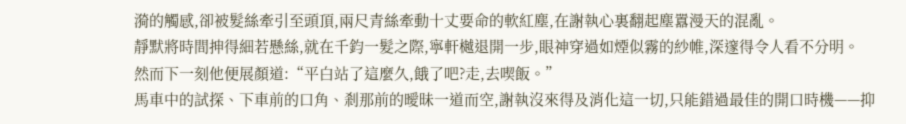漪的觸感,卻被髮絲牽引至頭頂,兩尺青絲牽動十丈要命的軟紅塵,在謝執心裏翻起塵囂漫天的混亂。
靜默將時間抻得細若懸絲,就在千鈞一髮之際,寧軒樾退開一步,眼神穿過如煙似霧的紗帷,深邃得令人看不分明。
然而下一刻他便展顏道:“平白站了這麼久,餓了吧?走,去喫飯。”
馬車中的試探、下車前的口角、剎那前的曖昧一道而空,謝執沒來得及消化這一切,只能錯過最佳的開口時機——抑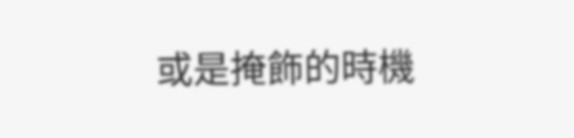或是掩飾的時機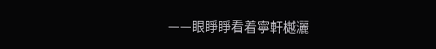——眼睜睜看着寧軒樾灑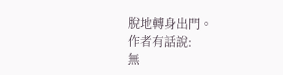脫地轉身出門。
作者有話說:
無